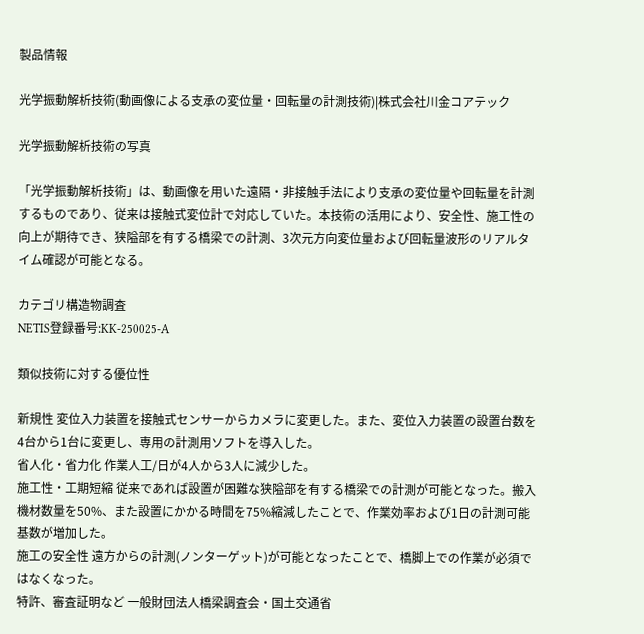製品情報

光学振動解析技術(動画像による支承の変位量・回転量の計測技術)|株式会社川金コアテック

光学振動解析技術の写真

「光学振動解析技術」は、動画像を用いた遠隔・非接触手法により支承の変位量や回転量を計測するものであり、従来は接触式変位計で対応していた。本技術の活用により、安全性、施工性の向上が期待でき、狭隘部を有する橋梁での計測、3次元方向変位量および回転量波形のリアルタイム確認が可能となる。

カテゴリ構造物調査
NETIS登録番号:KK-250025-A

類似技術に対する優位性

新規性 変位入力装置を接触式センサーからカメラに変更した。また、変位入力装置の設置台数を4台から1台に変更し、専用の計測用ソフトを導入した。
省人化・省力化 作業人工/日が4人から3人に減少した。
施工性・工期短縮 従来であれば設置が困難な狭隘部を有する橋梁での計測が可能となった。搬入機材数量を50%、また設置にかかる時間を75%縮減したことで、作業効率および1日の計測可能基数が増加した。
施工の安全性 遠方からの計測(ノンターゲット)が可能となったことで、橋脚上での作業が必須ではなくなった。
特許、審査証明など 一般財団法人橋梁調査会・国土交通省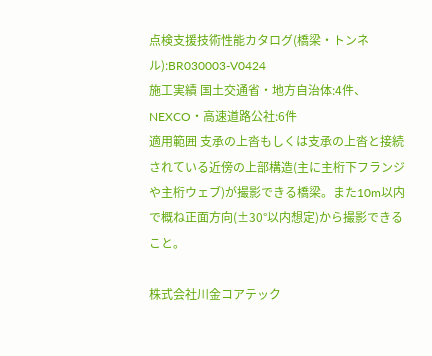点検支援技術性能カタログ(橋梁・トンネル):BR030003-V0424
施工実績 国土交通省・地方自治体:4件、NEXCO・高速道路公社:6件
適用範囲 支承の上沓もしくは支承の上沓と接続されている近傍の上部構造(主に主桁下フランジや主桁ウェブ)が撮影できる橋梁。また10m以内で概ね正面方向(±30°以内想定)から撮影できること。

株式会社川金コアテック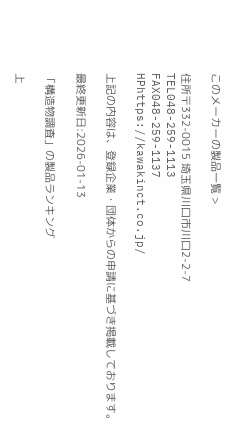このメーカーの製品一覧 >

住所〒332-0015 埼玉県川口市川口2-2-7
TEL048-259-1113
FAX048-259-1137
HPhttps://kawakinct.co.jp/

上記の内容は、登録企業・団体からの申請に基づき掲載しております。

最終更新日:2026-01-13

「構造物調査」の製品ランキング

上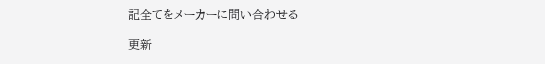記全てをメーカーに問い合わせる

更新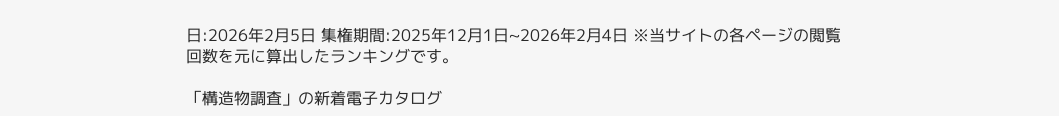日:2026年2月5日 集権期間:2025年12月1日~2026年2月4日 ※当サイトの各ページの閲覧回数を元に算出したランキングです。

「構造物調査」の新着電子カタログ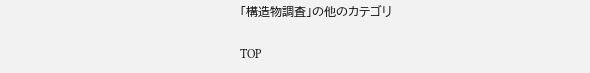「構造物調査」の他のカテゴリ

TOP